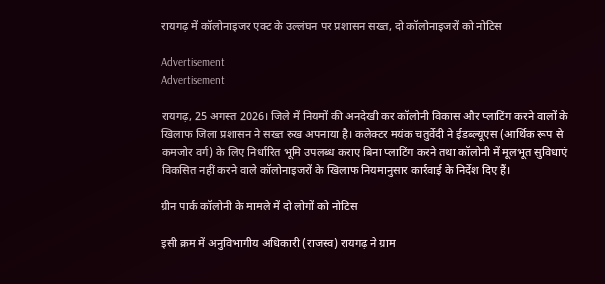रायगढ़ में कॉलोनाइजर एक्ट के उल्लंघन पर प्रशासन सख्त, दो कॉलोनाइजरों को नोटिस

Advertisement
Advertisement

रायगढ़, 25 अगस्त 2026। जिले में नियमों की अनदेखी कर कॉलोनी विकास और प्लाटिंग करने वालों के खिलाफ जिला प्रशासन ने सख्त रुख अपनाया है। कलेक्टर मयंक चतुर्वेदी ने ईडब्ल्यूएस (आर्थिक रूप से कमजोर वर्ग) के लिए निर्धारित भूमि उपलब्ध कराए बिना प्लाटिंग करने तथा कॉलोनी में मूलभूत सुविधाएं विकसित नहीं करने वाले कॉलोनाइजरों के खिलाफ नियमानुसार कार्रवाई के निर्देश दिए हैं।

ग्रीन पार्क कॉलोनी के मामले में दो लोगों को नोटिस

इसी क्रम में अनुविभागीय अधिकारी (राजस्व) रायगढ़ ने ग्राम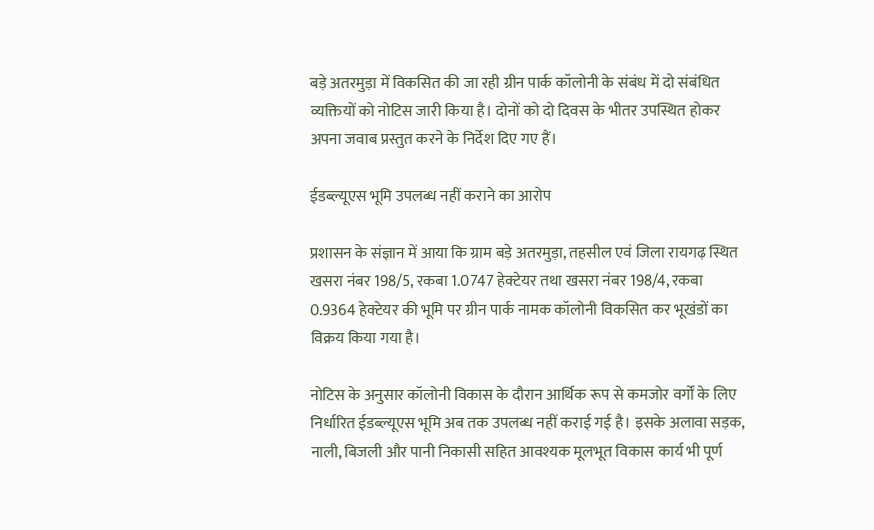बड़े अतरमुड़ा में विकसित की जा रही ग्रीन पार्क कॉलोनी के संबंध में दो संबंधित व्यक्तियों को नोटिस जारी किया है। दोनों को दो दिवस के भीतर उपस्थित होकर अपना जवाब प्रस्तुत करने के निर्देश दिए गए हैं।

ईडब्ल्यूएस भूमि उपलब्ध नहीं कराने का आरोप

प्रशासन के संज्ञान में आया कि ग्राम बड़े अतरमुड़ा, तहसील एवं जिला रायगढ़ स्थित खसरा नंबर 198/5, रकबा 1.0747 हेक्टेयर तथा खसरा नंबर 198/4, रकबा 0.9364 हेक्टेयर की भूमि पर ग्रीन पार्क नामक कॉलोनी विकसित कर भूखंडों का विक्रय किया गया है।

नोटिस के अनुसार कॉलोनी विकास के दौरान आर्थिक रूप से कमजोर वर्गों के लिए निर्धारित ईडब्ल्यूएस भूमि अब तक उपलब्ध नहीं कराई गई है। इसके अलावा सड़क, नाली, बिजली और पानी निकासी सहित आवश्यक मूलभूत विकास कार्य भी पूर्ण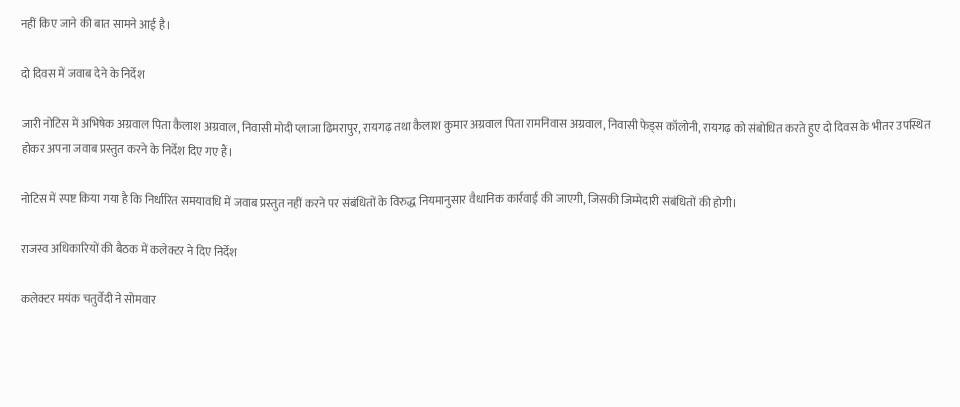नहीं किए जाने की बात सामने आई है।

दो दिवस में जवाब देने के निर्देश

जारी नोटिस में अभिषेक अग्रवाल पिता कैलाश अग्रवाल, निवासी मोदी प्लाजा ढिमरापुर, रायगढ़ तथा कैलाश कुमार अग्रवाल पिता रामनिवास अग्रवाल, निवासी फेड्स कॉलोनी, रायगढ़ को संबोधित करते हुए दो दिवस के भीतर उपस्थित होकर अपना जवाब प्रस्तुत करने के निर्देश दिए गए हैं।

नोटिस में स्पष्ट किया गया है कि निर्धारित समयावधि में जवाब प्रस्तुत नहीं करने पर संबंधितों के विरुद्ध नियमानुसार वैधानिक कार्रवाई की जाएगी, जिसकी जिम्मेदारी संबंधितों की होगी।

राजस्व अधिकारियों की बैठक में कलेक्टर ने दिए निर्देश

कलेक्टर मयंक चतुर्वेदी ने सोमवार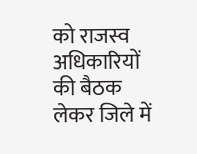को राजस्व अधिकारियों की बैठक लेकर जिले में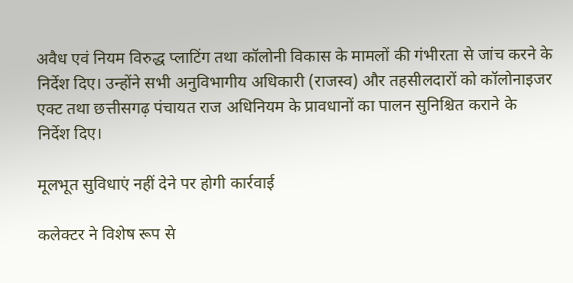अवैध एवं नियम विरुद्ध प्लाटिंग तथा कॉलोनी विकास के मामलों की गंभीरता से जांच करने के निर्देश दिए। उन्होंने सभी अनुविभागीय अधिकारी (राजस्व) और तहसीलदारों को कॉलोनाइजर एक्ट तथा छत्तीसगढ़ पंचायत राज अधिनियम के प्रावधानों का पालन सुनिश्चित कराने के निर्देश दिए।

मूलभूत सुविधाएं नहीं देने पर होगी कार्रवाई

कलेक्टर ने विशेष रूप से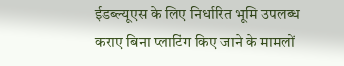ईडब्ल्यूएस के लिए निर्धारित भूमि उपलब्ध कराए बिना प्लाटिंग किए जाने के मामलों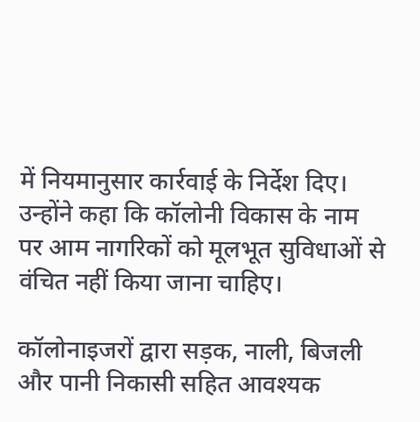में नियमानुसार कार्रवाई के निर्देश दिए। उन्होंने कहा कि कॉलोनी विकास के नाम पर आम नागरिकों को मूलभूत सुविधाओं से वंचित नहीं किया जाना चाहिए।

कॉलोनाइजरों द्वारा सड़क, नाली, बिजली और पानी निकासी सहित आवश्यक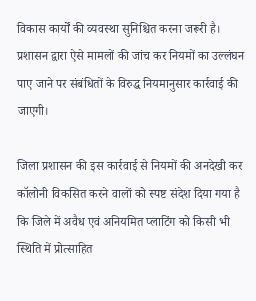विकास कार्यों की व्यवस्था सुनिश्चित करना जरूरी है। प्रशासन द्वारा ऐसे मामलों की जांच कर नियमों का उल्लंघन पाए जाने पर संबंधितों के विरुद्ध नियमानुसार कार्रवाई की जाएगी।

जिला प्रशासन की इस कार्रवाई से नियमों की अनदेखी कर कॉलोनी विकसित करने वालों को स्पष्ट संदेश दिया गया है कि जिले में अवैध एवं अनियमित प्लाटिंग को किसी भी स्थिति में प्रोत्साहित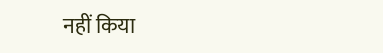नहीं किया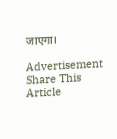जाएगा।

Advertisement
Share This Article